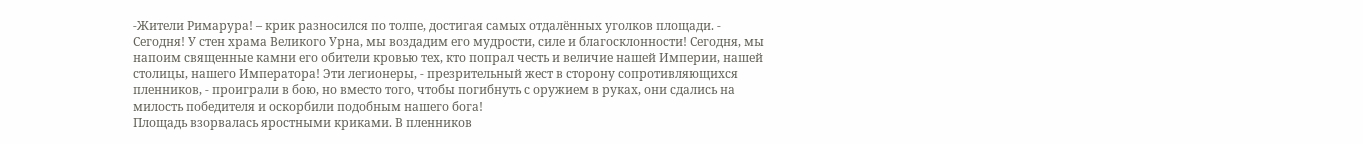-Жители Римарура! – крик разносился по толпе, достигая самых отдалённых уголков площади. - Сегодня! У стен храма Великого Урна, мы воздадим его мудрости, силе и благосклонности! Сегодня, мы напоим священные камни его обители кровью тех, кто попрал честь и величие нашей Империи, нашей столицы, нашего Императора! Эти легионеры, - презрительный жест в сторону сопротивляющихся пленников, - проиграли в бою, но вместо того, чтобы погибнуть с оружием в руках, они сдались на милость победителя и оскорбили подобным нашего бога!
Площадь взорвалась яростными криками. В пленников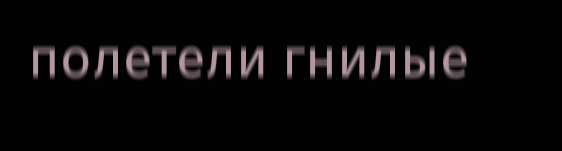полетели гнилые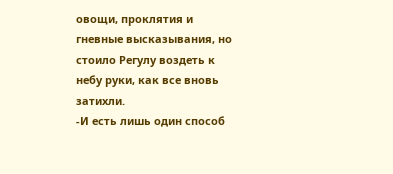овощи, проклятия и гневные высказывания, но стоило Регулу воздеть к небу руки, как все вновь затихли.
-И есть лишь один способ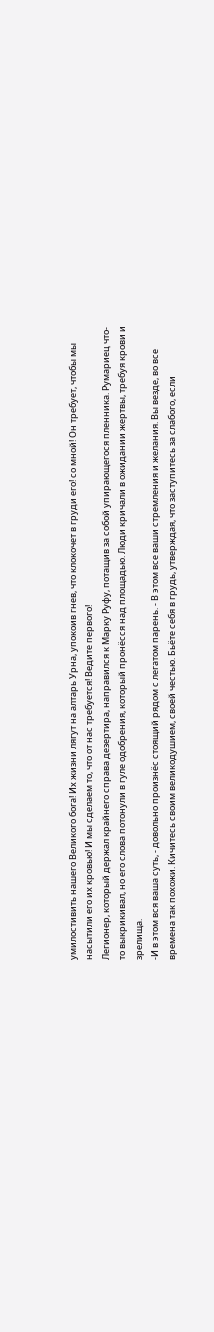умилостивить нашего Великого бога! Их жизни лягут на алтарь Урна, упокоив гнев, что клокочет в груди его! со мной! Он требует, чтобы мы насытили его их кровью! И мы сделаем то, что от нас требуется! Ведите первого!
Легионер, который держал крайнего справа дезертира, направился к Марку Руфу, потащив за собой упирающегося пленника. Румариец что-то выкрикивал, но его слова потонули в гуле одобрения, который пронёсся над площадью. Люди кричали в ожидании жертвы, требуя крови и зрелища.
-И в этом вся ваша суть, - довольно произнёс стоящий рядом с легатом парень. - В этом все ваши стремления и желания. Вы везде, во все времена так похожи. Кичитесь своим великодушием, своей честью. Бьёте себя в грудь, утверждая, что заступитесь за слабого, если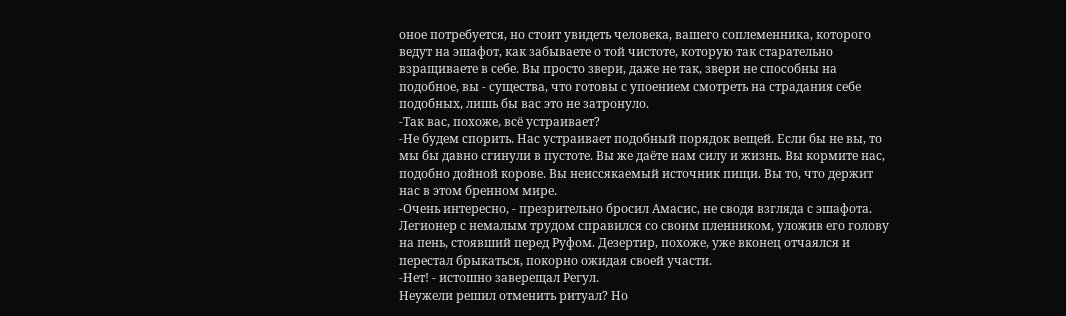оное потребуется, но стоит увидеть человека, вашего соплеменника, которого ведут на эшафот, как забываете о той чистоте, которую так старательно взращиваете в себе. Вы просто звери, даже не так, звери не способны на подобное, вы - существа, что готовы с упоением смотреть на страдания себе подобных, лишь бы вас это не затронуло.
-Так вас, похоже, всё устраивает?
-Не будем спорить. Нас устраивает подобный порядок вещей. Если бы не вы, то мы бы давно сгинули в пустоте. Вы же даёте нам силу и жизнь. Вы кормите нас, подобно дойной корове. Вы неиссякаемый источник пищи. Вы то, что держит нас в этом бренном мире.
-Очень интересно, - презрительно бросил Амасис, не сводя взгляда с эшафота.
Легионер с немалым трудом справился со своим пленником, уложив его голову на пень, стоявший перед Руфом. Дезертир, похоже, уже вконец отчаялся и перестал брыкаться, покорно ожидая своей участи.
-Нет! - истошно заверещал Регул.
Неужели решил отменить ритуал? Но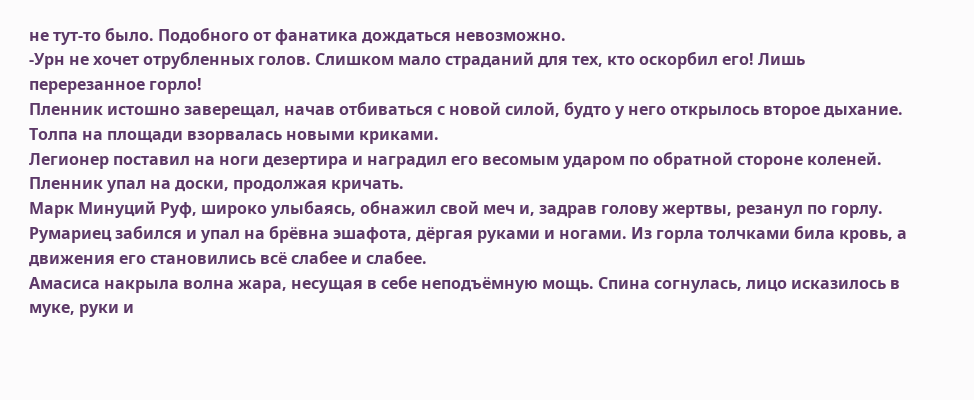не тут-то было. Подобного от фанатика дождаться невозможно.
-Урн не хочет отрубленных голов. Слишком мало страданий для тех, кто оскорбил его! Лишь перерезанное горло!
Пленник истошно заверещал, начав отбиваться с новой силой, будто у него открылось второе дыхание. Толпа на площади взорвалась новыми криками.
Легионер поставил на ноги дезертира и наградил его весомым ударом по обратной стороне коленей. Пленник упал на доски, продолжая кричать.
Марк Минуций Руф, широко улыбаясь, обнажил свой меч и, задрав голову жертвы, резанул по горлу. Румариец забился и упал на брёвна эшафота, дёргая руками и ногами. Из горла толчками била кровь, а движения его становились всё слабее и слабее.
Амасиса накрыла волна жара, несущая в себе неподъёмную мощь. Спина согнулась, лицо исказилось в муке, руки и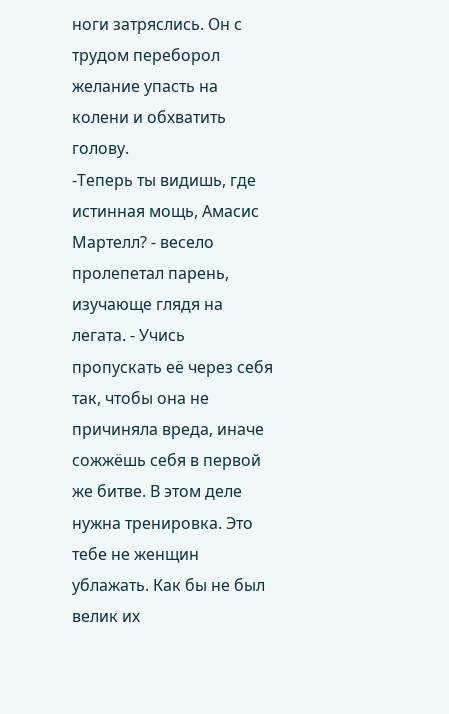ноги затряслись. Он с трудом переборол желание упасть на колени и обхватить голову.
-Теперь ты видишь, где истинная мощь, Амасис Мартелл? - весело пролепетал парень, изучающе глядя на легата. - Учись пропускать её через себя так, чтобы она не причиняла вреда, иначе сожжёшь себя в первой же битве. В этом деле нужна тренировка. Это тебе не женщин ублажать. Как бы не был велик их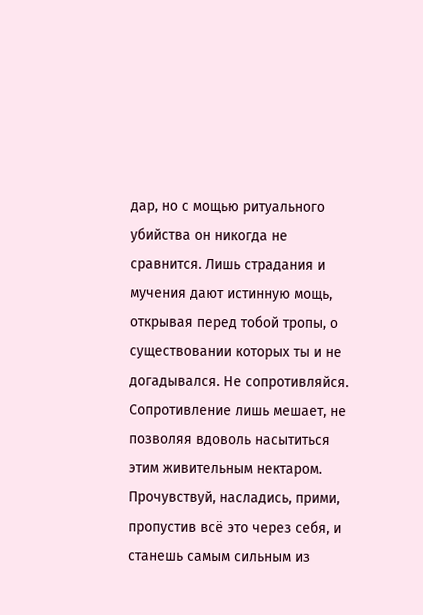дар, но с мощью ритуального убийства он никогда не сравнится. Лишь страдания и мучения дают истинную мощь, открывая перед тобой тропы, о существовании которых ты и не догадывался. Не сопротивляйся. Сопротивление лишь мешает, не позволяя вдоволь насытиться этим живительным нектаром. Прочувствуй, насладись, прими, пропустив всё это через себя, и станешь самым сильным из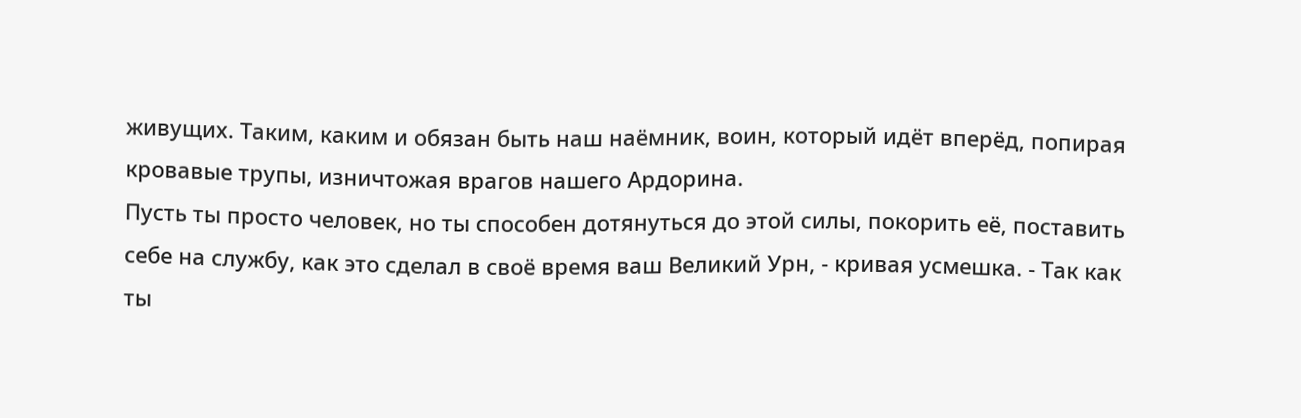живущих. Таким, каким и обязан быть наш наёмник, воин, который идёт вперёд, попирая кровавые трупы, изничтожая врагов нашего Ардорина.
Пусть ты просто человек, но ты способен дотянуться до этой силы, покорить её, поставить себе на службу, как это сделал в своё время ваш Великий Урн, - кривая усмешка. - Так как ты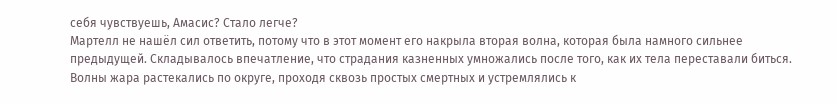себя чувствуешь, Амасис? Стало легче?
Мартелл не нашёл сил ответить, потому что в этот момент его накрыла вторая волна, которая была намного сильнее предыдущей. Складывалось впечатление, что страдания казненных умножались после того, как их тела переставали биться. Волны жара растекались по округе, проходя сквозь простых смертных и устремлялись к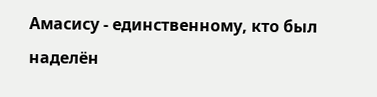Амасису - единственному, кто был наделён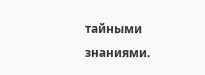тайными знаниями.